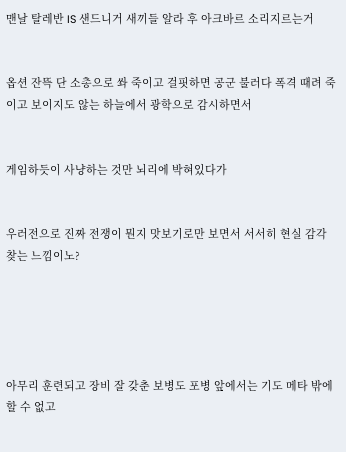맨날 탈레반 IS 샌드니거 새끼들 알라 후 아크바르 소리지르는거


옵션 잔뜩 단 소총으로 쏴 죽이고 걸핏하면 공군 불러다 폭격 때려 죽이고 보이지도 않는 하늘에서 광학으로 감시하면서


게임하듯이 사냥하는 것만 뇌리에 박혀있다가


우러전으로 진짜 전쟁이 뭔지 맛보기로만 보면서 서서히 현실 감각 찾는 느낌이노?





아무리 훈련되고 장비 잘 갖춘 보병도 포병 앞에서는 기도 메타 밖에 할 수 없고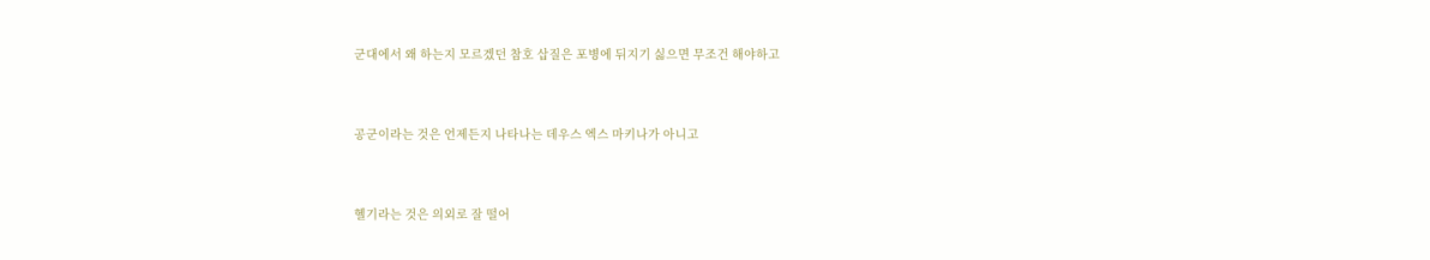군대에서 왜 하는지 모르겠던 참호 삽질은 포병에 뒤지기 싫으면 무조건 해야하고


공군이라는 것은 언제든지 나타나는 데우스 엑스 마키나가 아니고


헬기라는 것은 의외로 잘 떨어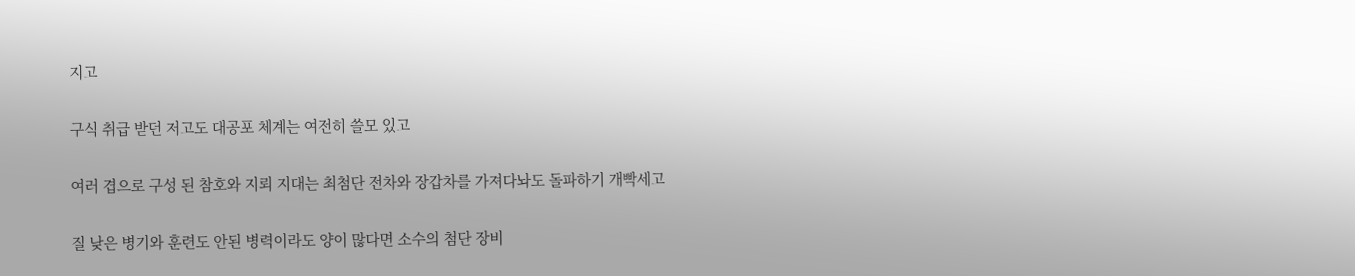지고


구식 취급 받던 저고도 대공포 체계는 여전히 쓸모 있고


여러 겹으로 구성 된 참호와 지뢰 지대는 최첨단 전차와 장갑차를 가져다놔도 돌파하기 개빡세고


질 낮은 병기와 훈련도 안된 병력이라도 양이 많다면 소수의 첨단 장비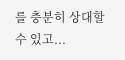를 충분히 상대할 수 있고...